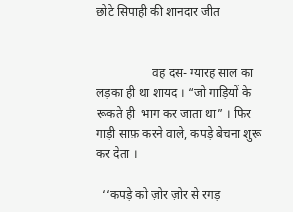छोटे सिपाही की शानदार जीत


                  वह दस- ग्यारह साल का लड़का ही था शायद । “जो गाड़ियों के रूकते ही  भाग कर जाता था” । फिर गाड़ी साफ़ करने वाले, कपड़े बेचना शुरू कर देता ।

  ‘‘कपड़े को ज़ोर ज़ोर से रगड़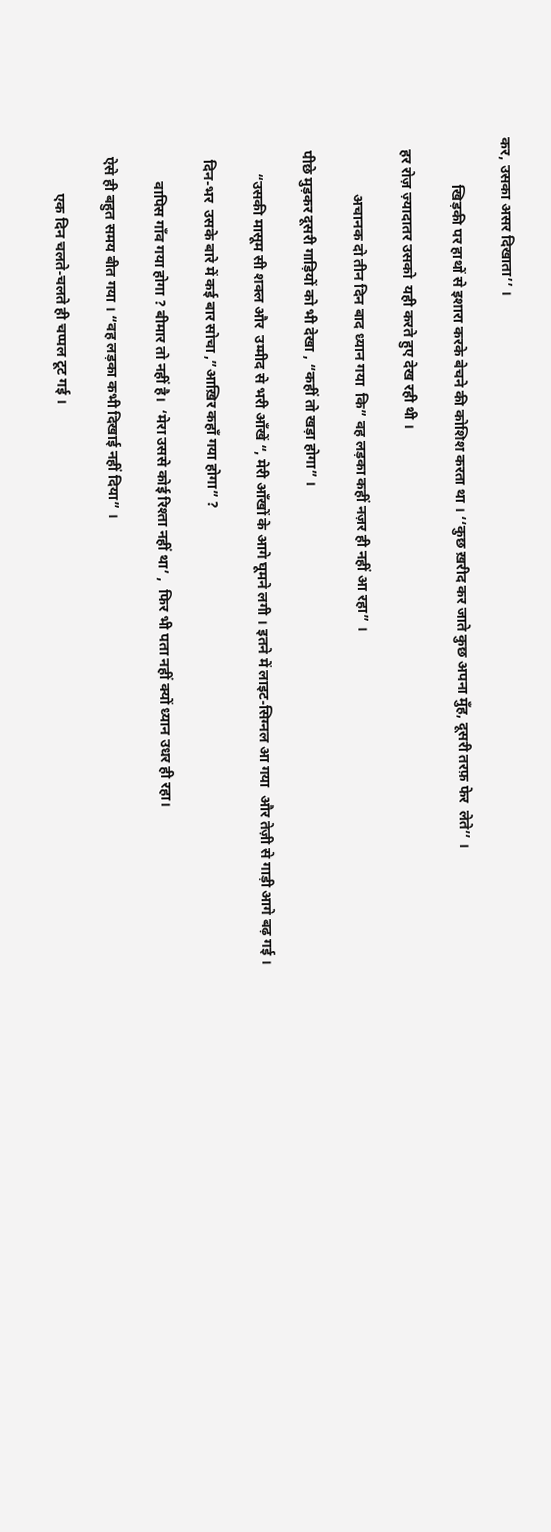कर, उसका असर दिखाता’’ ।

             खिड़की पर हाथों से इशारा करके बेचने की कोशिश करता था । ‘‘कुछ ख़रीद कर जाते कुछ अपना मुँह, दूसरी तरफ़ फेर  लेते’’ ।

   हर रोज़ ज़्यादातर उसको  यही करते हुए देख रही थी ।

               अचानक दो तीन दिन बाद ध्यान गया  कि” वह लड़का कहीं नज़र ही नहीं आ रहा” ।

   पीछे मुड़कर दूसरी गाड़ियों को भी देखा , “कहीं तो खड़ा होगा” ।

         “उसकी मासूम सी शक्ल और  उम्मीद से भरी आँखें “, मेरी आँखों के आगे घूमने लगी । इतने में लाइट-सिग्नल आ गया  और तेज़ी से गाड़ी आगे बढ़ गई ।

     दिन-भर  उसके बारे में कई बार सोचा ,”आख़िर कहाँ गया होगा” ?

           वापिस गाँव गया होगा ? बीमार तो नहीं है।  ‘मेरा उससे कोई रिश्ता नहीं था’ ,  फिर भी पता नहीं क्यों ध्यान उधर ही रहा।

    ऐसे ही बहुत समय बीत गया । “वह लड़का कभी दिखाई नहीं दिया” ।

              एक दिन चलते-चलते ही चप्पल टूट गई ।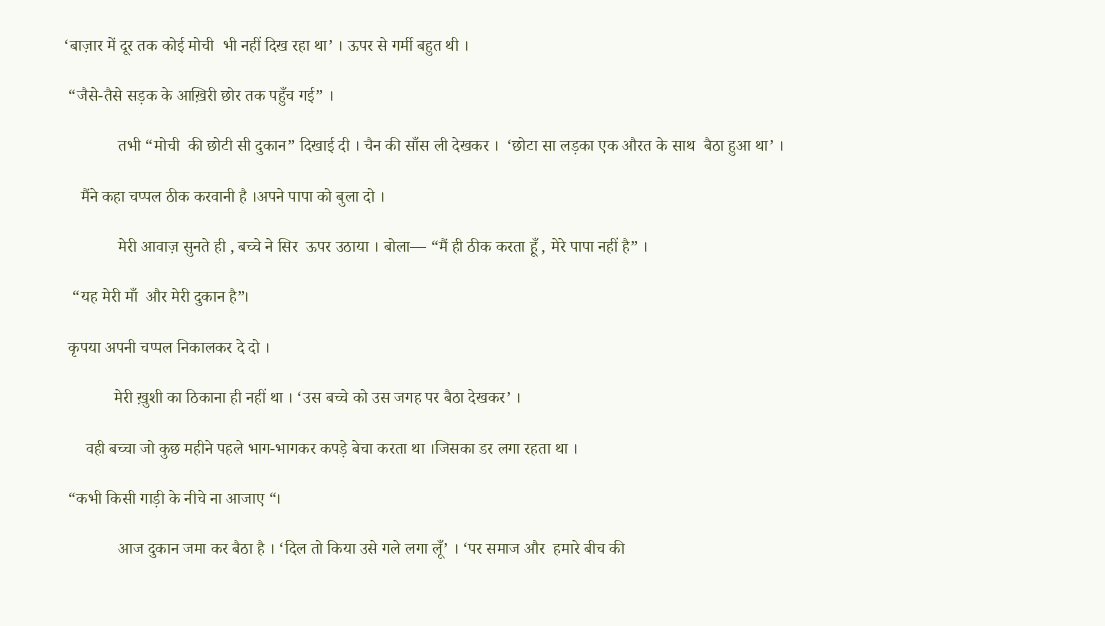‘बाज़ार में दूर तक कोई मोची  भी नहीं दिख रहा था’ । ऊपर से गर्मी बहुत थी ।

 “जैसे-तैसे सड़क के आख़िरी छोर तक पहुँच गई” ।

             तभी “मोची  की छोटी सी दुकान” दिखाई दी । चैन की साँस ली देखकर ।  ‘छोटा सा लड़का एक औरत के साथ  बैठा हुआ था’ ।

    मैंने कहा चप्पल ठीक करवानी है ।अपने पापा को बुला दो ।

             मेरी आवाज़ सुनते ही , बच्चे ने सिर  ऊपर उठाया । बोला— “मैं ही ठीक करता हूँ , मेरे पापा नहीं है” ।

  “यह मेरी माँ  और मेरी दुकान है”।

 कृपया अपनी चप्पल निकालकर दे दो ।

            मेरी ख़ुशी का ठिकाना ही नहीं था । ‘उस बच्चे को उस जगह पर बैठा देखकर’ ।

     वही बच्चा जो कुछ महीने पहले भाग-भागकर कपड़े बेचा करता था ।जिसका डर लगा रहता था ।

 “कभी किसी गाड़ी के नीचे ना आजाए “।

             आज दुकान जमा कर बैठा है । ‘दिल तो किया उसे गले लगा लूँ’ । ‘पर समाज और  हमारे बीच की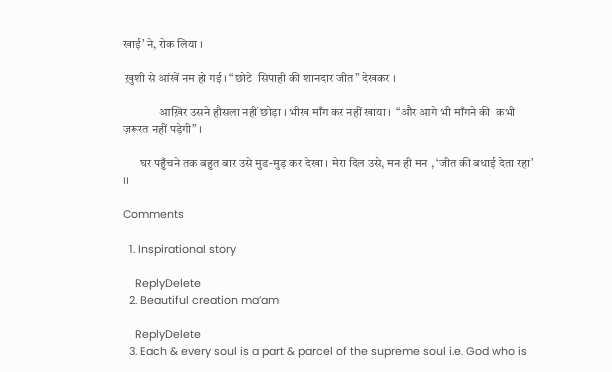खाई’ ने, रोक लिया ।

 ख़ुशी से आंखें नम हो गई । “छोटे  सिपाही की शानदार जीत” देखकर ।

               आख़िर उसने हौसला नहीं छोड़ा । भीख माँग कर नहीं खाया ।  “और आगे भी माँगने की  कभी ज़रूरत नहीं पड़ेगी” ।

       घर पहुँचने तक बहुत बार उसे मुड-मुड़ कर देखा । मेरा दिल उसे, मन ही मन , ‘जीत की बधाई देता रहा’  ।।

Comments

  1. Inspirational story

    ReplyDelete
  2. Beautiful creation ma’am

    ReplyDelete
  3. Each & every soul is a part & parcel of the supreme soul i.e. God who is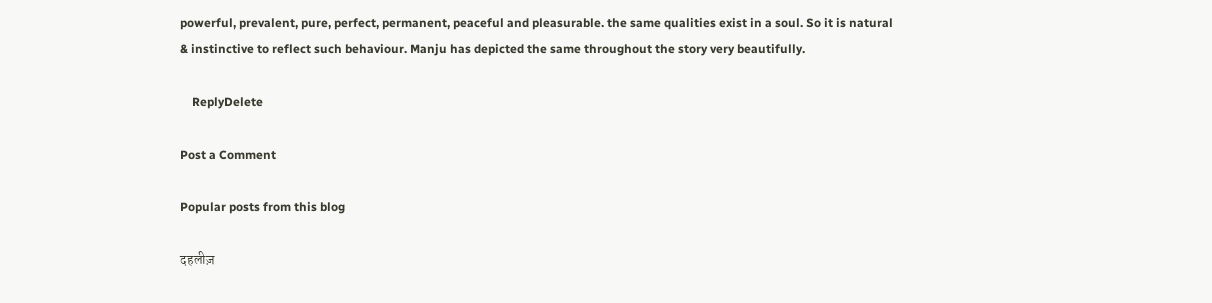powerful, prevalent, pure, perfect, permanent, peaceful and pleasurable. the same qualities exist in a soul. So it is natural & instinctive to reflect such behaviour. Manju has depicted the same throughout the story very beautifully.

    ReplyDelete

Post a Comment

Popular posts from this blog

दहलीज़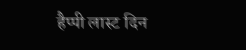हैप्पी लास्ट दिन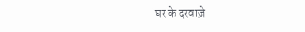घर के दरवाज़े